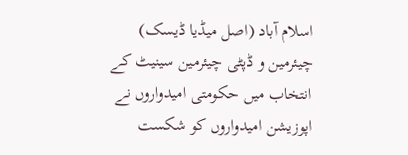اسلام آباد (اصل میڈیا ڈیسک) چیئرمین و ڈپٹی چیئرمین سینیٹ کے انتخاب میں حکومتی امیدواروں نے اپوزیشن امیدواروں کو شکست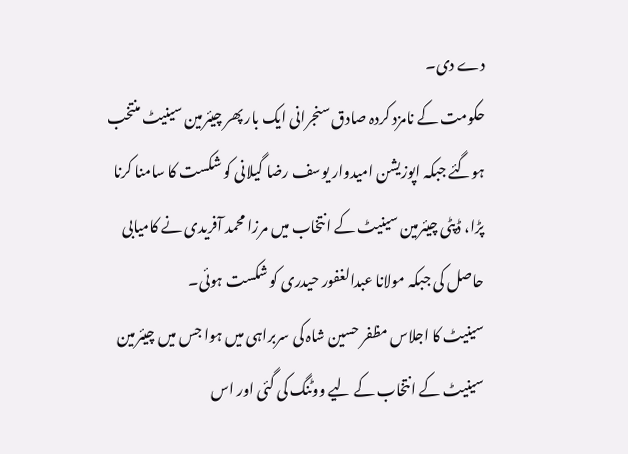دے دی۔
حکومت کے نامزد کردہ صادق سنجرانی ایک بار پھر چیئرمین سینیٹ منتخب ہوگئے جبکہ اپوزیشن امیدوار یوسف رضا گیلانی کو شکست کا سامنا کرنا پڑا، ڈپٹی چیئرمین سینیٹ کے انتخاب میں مرزا محمد آفریدی نے کامیابی حاصل کی جبکہ مولانا عبدالغفور حیدری کو شکست ہوئی۔
سینیٹ کا اجلاس مظفر حسین شاہ کی سربراہی میں ہوا جس میں چیئرمین سینیٹ کے انتخاب کے لیے ووٹنگ کی گئی اور اس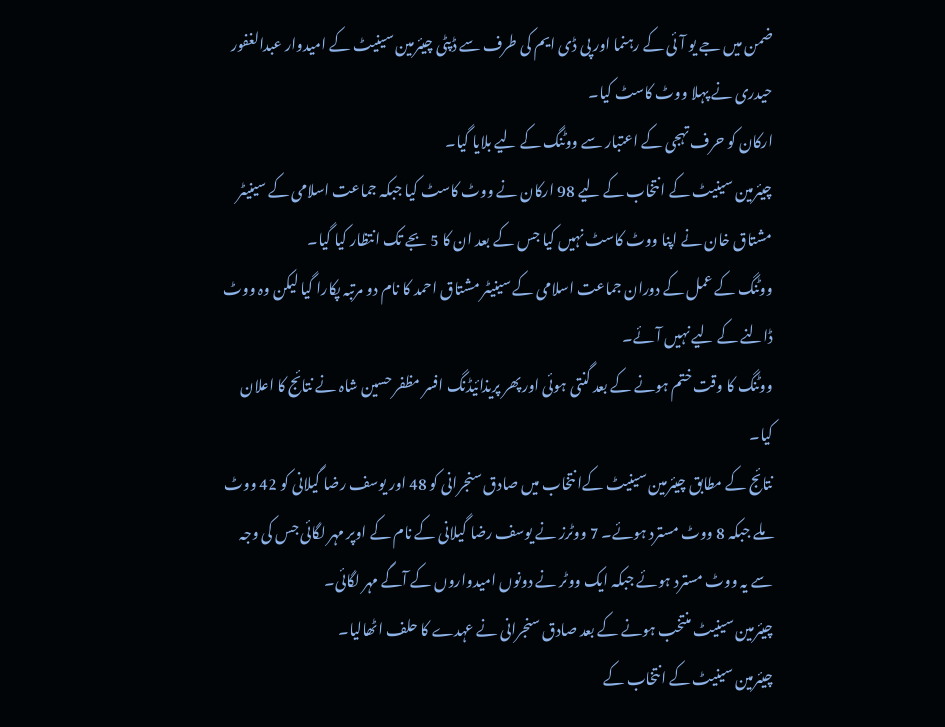ضمن میں جے یو آئی کے رہنما اور پی ڈی ایم کی طرف سے ڈپٹی چیئرمین سینیٹ کے امیدوار عبدالغفور حیدری نے پہلا ووٹ کاسٹ کیا۔
ارکان کو حرف تہجی کے اعتبار سے ووٹنگ کے لیے بلایا گیا۔
چیئرمین سینیٹ کے انتخاب کے لیے 98 ارکان نے ووٹ کاسٹ کیا جبکہ جماعت اسلامی کے سینیٹر مشتاق خان نے اپنا ووٹ کاسٹ نہیں کیا جس کے بعد ان کا 5 بجے تک انتظار کیا گیا۔
ووٹنگ کے عمل کے دوران جماعت اسلامی کے سینیٹر مشتاق احمد کا نام دو مرتبہ پکارا گیا لیکن وہ ووٹ ڈالنے کے لیے نہیں آئے۔
ووٹنگ کا وقت ختم ہونے کے بعد گنتی ہوئی اور پھر پریذائیڈنگ افسر مظفر حسین شاہ نے نتائج کا اعلان کیا۔
نتائج کے مطابق چیئرمین سینیٹ کےا نتخاب میں صادق سنجرانی کو 48 اور یوسف رضا گیلانی کو 42 ووٹ ملے جبکہ 8 ووٹ مسترد ہوئے۔ 7 ووٹرز نے یوسف رضا گیلانی کے نام کے اوپر مہر لگائی جس کی وجہ سے یہ ووٹ مسترد ہوئے جبکہ ایک ووٹر نے دونوں امیدواروں کے آگے مہر لگائی۔
چیئرمین سینیٹ منتخب ہونے کے بعد صادق سنجرانی نے عہدے کا حلف اٹھالیا۔
چیئرمین سینیٹ کے انتخاب کے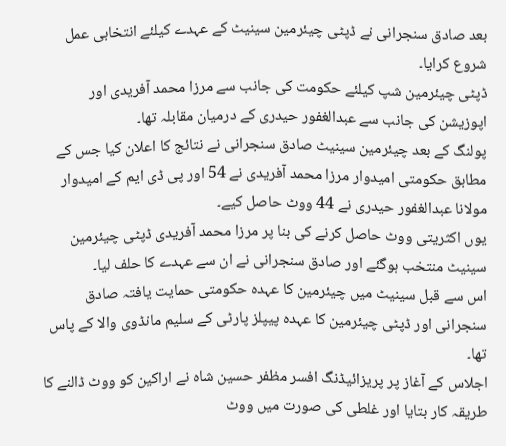بعد صادق سنجرانی نے ڈپٹی چیئرمین سینیٹ کے عہدے کیلئے انتخابی عمل شروع کرایا۔
ڈپٹی چیئرمین شپ کیلئے حکومت کی جانب سے مرزا محمد آفریدی اور اپوزیشن کی جانب سے عبدالغفور حیدری کے درمیان مقابلہ تھا۔
پولنگ کے بعد چیئرمین سینیٹ صادق سنجرانی نے نتائج کا اعلان کیا جس کے مطابق حکومتی امیدوار مرزا محمد آفریدی نے 54 اور پی ڈی ایم کے امیدوار مولانا عبدالغفور حیدری نے 44 ووٹ حاصل کیے۔
یوں اکثریتی ووٹ حاصل کرنے کی بنا پر مرزا محمد آفریدی ڈپٹی چیئرمین سینیٹ منتخب ہوگئے اور صادق سنجرانی نے ان سے عہدے کا حلف لیا۔
اس سے قبل سینیٹ میں چیئرمین کا عہدہ حکومتی حمایت یافتہ صادق سنجرانی اور ڈپٹی چیئرمین کا عہدہ پیپلز پارٹی کے سلیم مانڈوی والا کے پاس تھا۔
اجلاس کے آغاز پر پریزائیڈنگ افسر مظفر حسین شاہ نے اراکین کو ووٹ ڈالنے کا طریقہ کار بتایا اور غلطی کی صورت میں ووٹ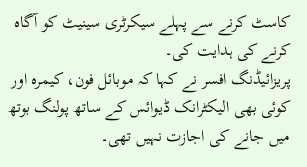کاسٹ کرنے سے پہلے سیکرٹری سینیٹ کو آگاہ کرنے کی ہدایت کی۔
پریزائیڈنگ افسر نے کہا کہ موبائل فون، کیمرہ اور کوئی بھی الیکٹرانک ڈیوائس کے ساتھ پولنگ بوتھ میں جانے کی اجازت نہیں تھی۔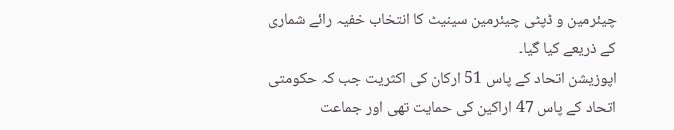چیئرمین و ڈپٹی چیئرمین سینیٹ کا انتخاب خفیہ رائے شماری کے ذریعے کیا گیا۔
اپوزیشن اتحاد کے پاس 51 ارکان کی اکثریت جب کہ حکومتی اتحاد کے پاس 47 اراکین کی حمایت تھی اور جماعت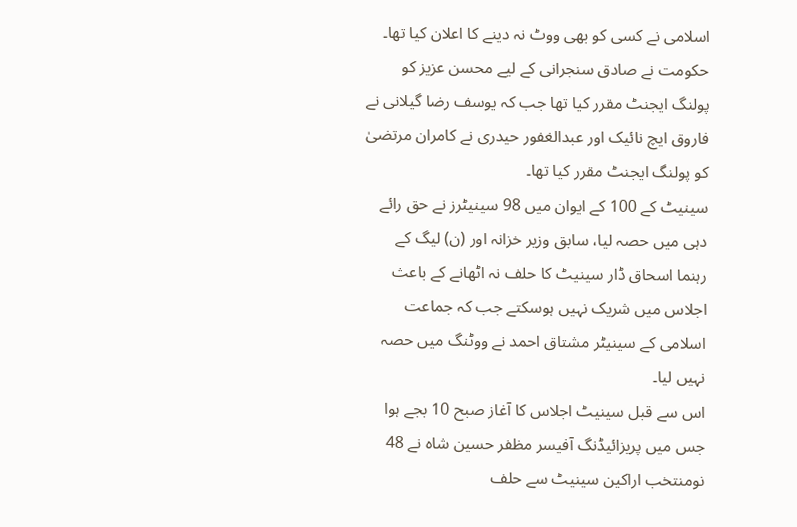اسلامی نے کسی کو بھی ووٹ نہ دینے کا اعلان کیا تھا۔
حکومت نے صادق سنجرانی کے لیے محسن عزیز کو پولنگ ایجنٹ مقرر کیا تھا جب کہ یوسف رضا گیلانی نے فاروق ایچ نائیک اور عبدالغفور حیدری نے کامران مرتضیٰ کو پولنگ ایجنٹ مقرر کیا تھا۔
سینیٹ کے 100 کے ایوان میں 98 سینیٹرز نے حق رائے دہی میں حصہ لیا، سابق وزیر خزانہ اور (ن) لیگ کے رہنما اسحاق ڈار سینیٹ کا حلف نہ اٹھانے کے باعث اجلاس میں شریک نہیں ہوسکتے جب کہ جماعت اسلامی کے سینیٹر مشتاق احمد نے ووٹنگ میں حصہ نہیں لیا۔
اس سے قبل سینیٹ اجلاس کا آغاز صبح 10 بجے ہوا جس میں پریزائیڈنگ آفیسر مظفر حسین شاہ نے 48 نومنتخب اراکین سینیٹ سے حلف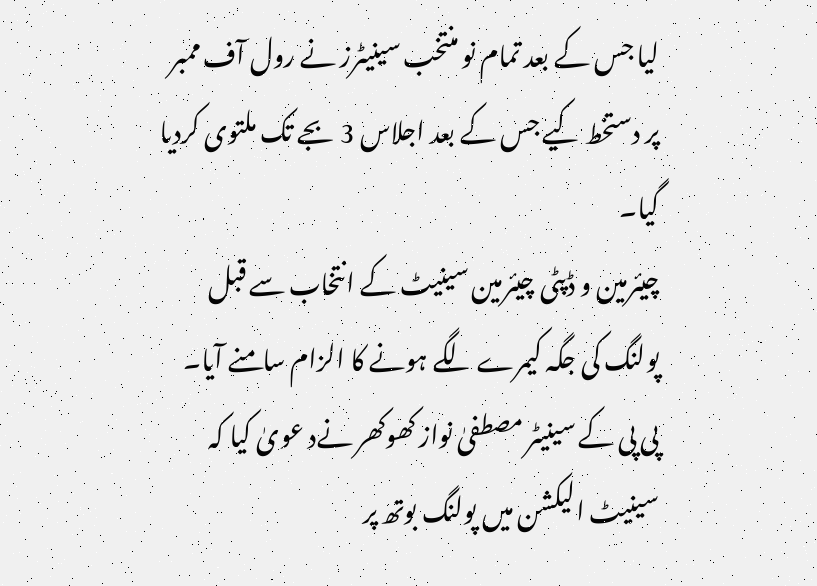لیا جس کے بعد تمام نو منتخب سینیٹرز نے رول آف ممبر پر دستخط کیے جس کے بعد اجلاس 3 بجے تک ملتوی کردیا گیا۔
چیئرمین و ڈپٹی چیئرمین سینیٹ کے انتخاب سے قبل پولنگ کی جگہ کیمرے لگے ہونے کا الزام سامنے آیا۔
پی پی کے سینیٹر مصطفیٰ نواز کھوکھر نےد عویٰ کیا کہ سینیٹ الیکشن میں پولنگ بوتھ پر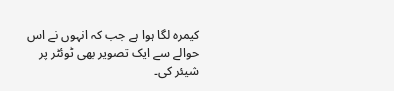کیمرہ لگا ہوا ہے جب کہ انہوں نے اس حوالے سے ایک تصویر بھی ٹوئٹر پر شیئر کی۔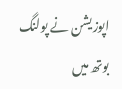اپوزیشن نے پولنگ بوتھ میں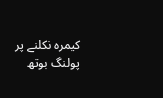کیمرہ نکلنے پر پولنگ بوتھ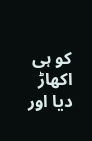کو ہی اکھاڑ دیا اور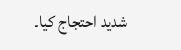شدید احتجاج کیا۔